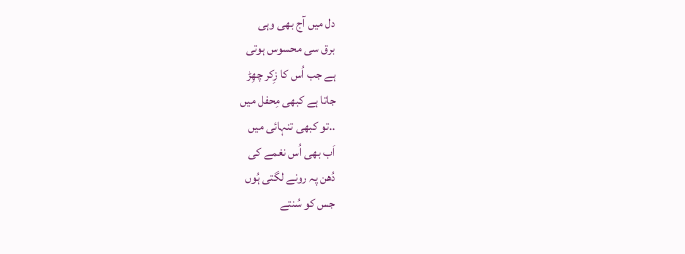دل میں آج بھی وہی
برق سی محسوس ہوتی
ہے جب اُس کا زِکر چھِڑ
جاتا ہے کبھی مِحفل میں
..تو کبھی تنہائی میں
اَب بھی اُس نغمے کی
دُھن پہ رونے لگتی ہُوں
جس کو سُنتے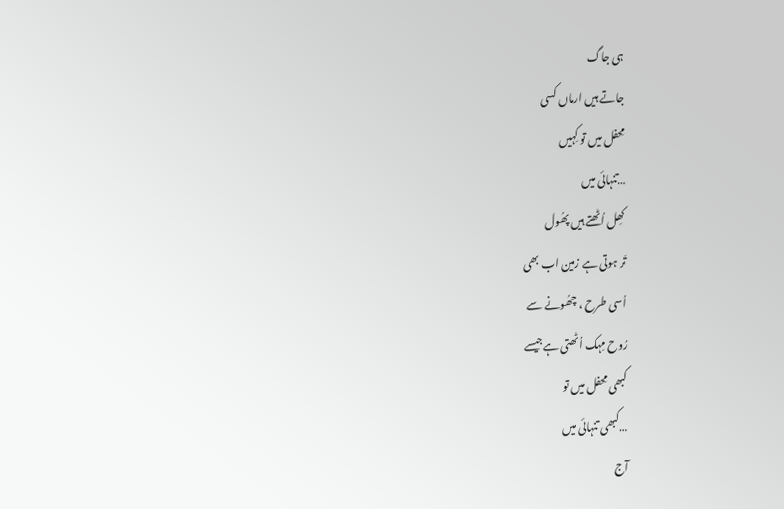ہی جاگ
جاتے ہیں ارماں کسی
مِحفل میں تو کِہیں
…تنہائی میں
کھِل اُٹھتے ہیں پھُول
تَر ہوتی ہے زمین اب بھی
اُسی طرح ، چھُونے سے
رُوح مِہک اُٹھتی ہےجیسے
کبھی مِحفل میں تو
…کبھی تنہائی میں
آج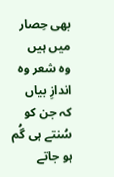بھی حِصار میں ہیں
وہ شعر وہ اندازِ بیاں
کہ جن کو سُنتے ہی گُم
ہو جاتے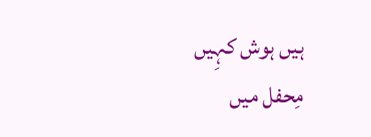ہیں ہوش کہِیں
مِحفل میں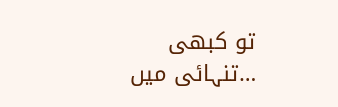تو کبھی
…تنہائی میں